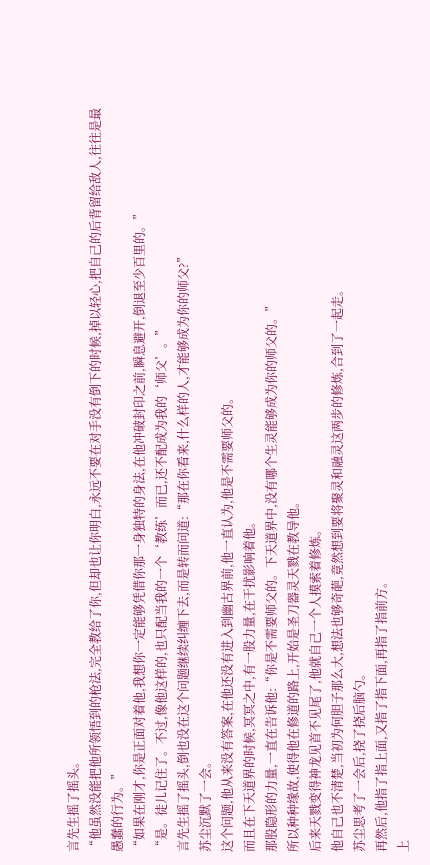言先生摇了摇头。
“他虽然没能把他所领悟到的枪法,完全教给了你,但却也让你明白,永远不要在对手没有倒下的时候,掉以轻心,把自己的后背留给敌人,往往是最愚蠢的行为。”
“如果在刚才,你是正面对着他,我想你一定能够凭借你那一身独特的身法,在他冲破封印之前,瞬息避开,倒退至少百里的。”
“是。徒儿记住了。不过,像他这样的,也只配当我的一个‘教练’而已,还不配成为我的‘师父’。”
言先生摇了摇头,倒也没在这个问题继续纠缠下去,而是转而问道:“那在你看来,什么样的人,才能够成为你的师父?”
苏尘沉默了一会。
这个问题,他从来没有答案,在他还没有进入到幽古界前,他一直认为,他是不需要师父的。
而且在下天道界的时候,冥冥之中,有一股力量,在干扰影响着他。
那股隐形的力量,一直在告诉他:“你是不需要师父的。下天道界中,没有哪个生灵能够成为你的师父的。”
所以种种缘故,使得他在修道的路上,开始是圣刀器灵天戮在教导他。
后来天戮变得神龙见首不见尾了,他就自己一个人摸索着修炼。
他自己也不清楚,当初为何胆子那么大,想法也够奇葩,竟然想到要将聚灵和融灵这两步的修炼,合到了一起走。
苏尘思考了一会后,挠了挠后脑勺。
再然后,他指了指上面,又指了指下面,再指了指前方。
上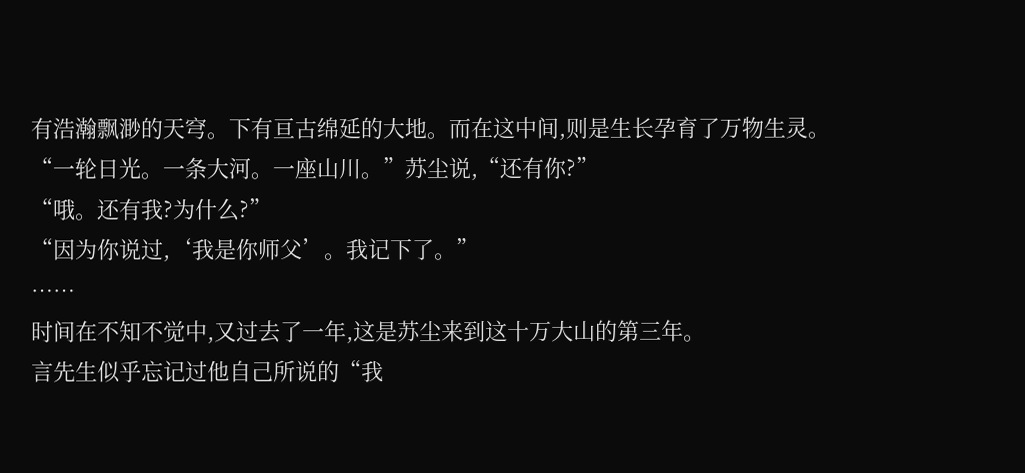有浩瀚飘渺的天穹。下有亘古绵延的大地。而在这中间,则是生长孕育了万物生灵。
“一轮日光。一条大河。一座山川。”苏尘说,“还有你?”
“哦。还有我?为什么?”
“因为你说过,‘我是你师父’。我记下了。”
……
时间在不知不觉中,又过去了一年,这是苏尘来到这十万大山的第三年。
言先生似乎忘记过他自己所说的“我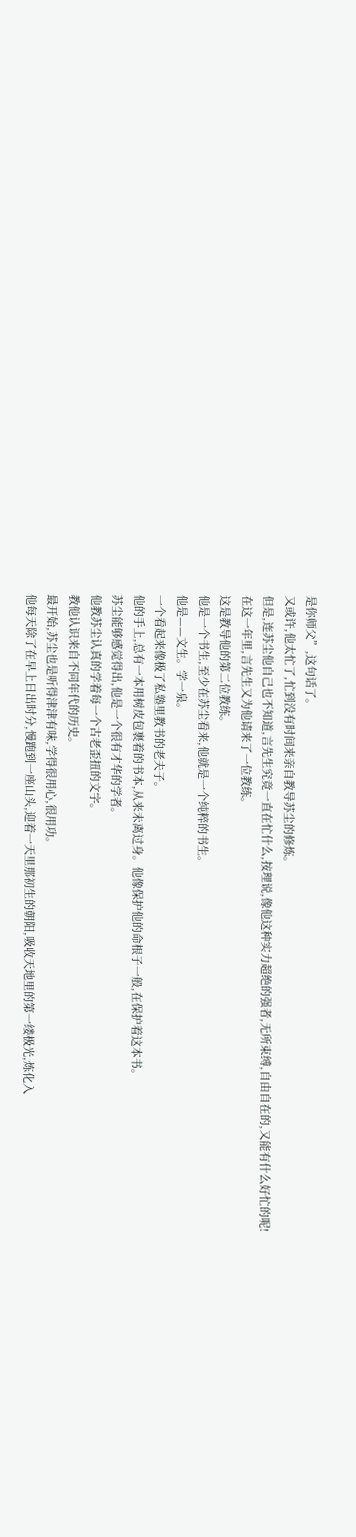是你师父”,这句话了。
又或许,他太忙了,忙到没有时间来亲自教导苏尘的修炼。
但是,连苏尘他自己也不知道,言先生究竟一直在忙什么,按理说,像他这种实力超绝的强者,无所束缚,自由自在的,又能有什么好忙的呢!
在这一年里,言先生又为他请来了一位教练。
这是教导他的第二位教练。
他是一个书生,至少在苏尘看来,他就是一个纯粹的书生。
他是——文生。学一泉。
一个看起来像极了私塾里教书的老夫子。
他的手上,总有一本用树皮包裹着的书本,从来未离过身。他像保护他的命根子一般,在保护着这本书。
苏尘能够感觉得出,他是一个很有才华的学者。
他教苏尘认真的学着每一个古老歪扭的文字。
教他认识来自不同年代的历史。
最开始,苏尘也是听得津津有味,学得很用心,很用功。
他每天除了在早上日出时分,慢跑到一座山头,迎着一天里那初生的朝阳,吸收天地里的第一缕极光,炼化入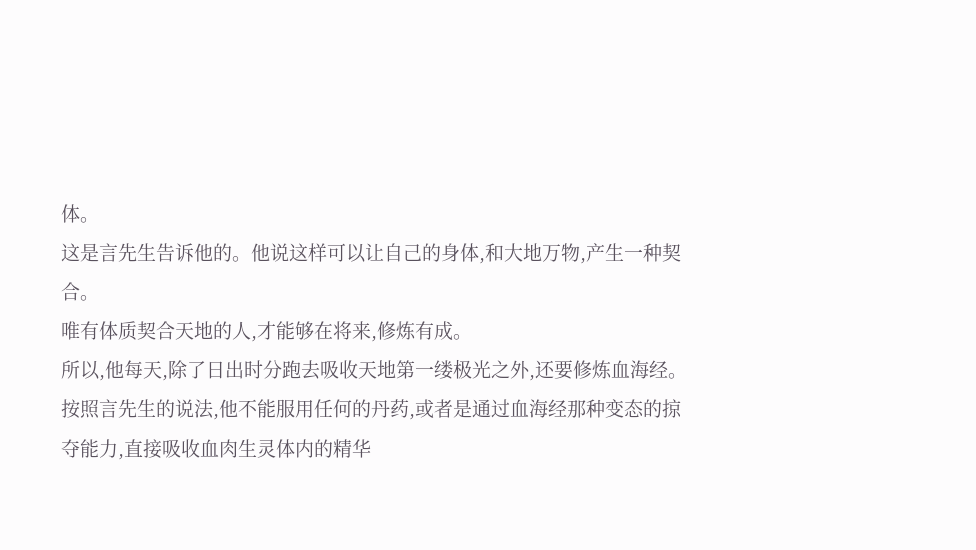体。
这是言先生告诉他的。他说这样可以让自己的身体,和大地万物,产生一种契合。
唯有体质契合天地的人,才能够在将来,修炼有成。
所以,他每天,除了日出时分跑去吸收天地第一缕极光之外,还要修炼血海经。
按照言先生的说法,他不能服用任何的丹药,或者是通过血海经那种变态的掠夺能力,直接吸收血肉生灵体内的精华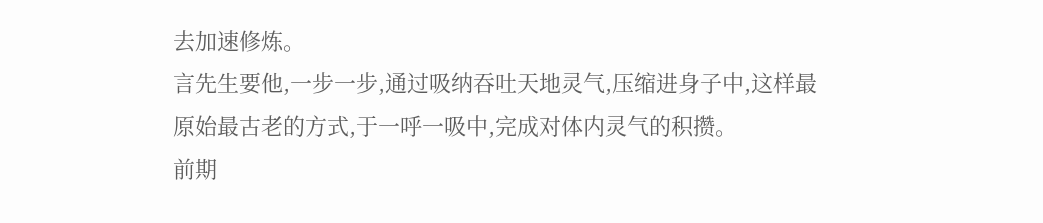去加速修炼。
言先生要他,一步一步,通过吸纳吞吐天地灵气,压缩进身子中,这样最原始最古老的方式,于一呼一吸中,完成对体内灵气的积攒。
前期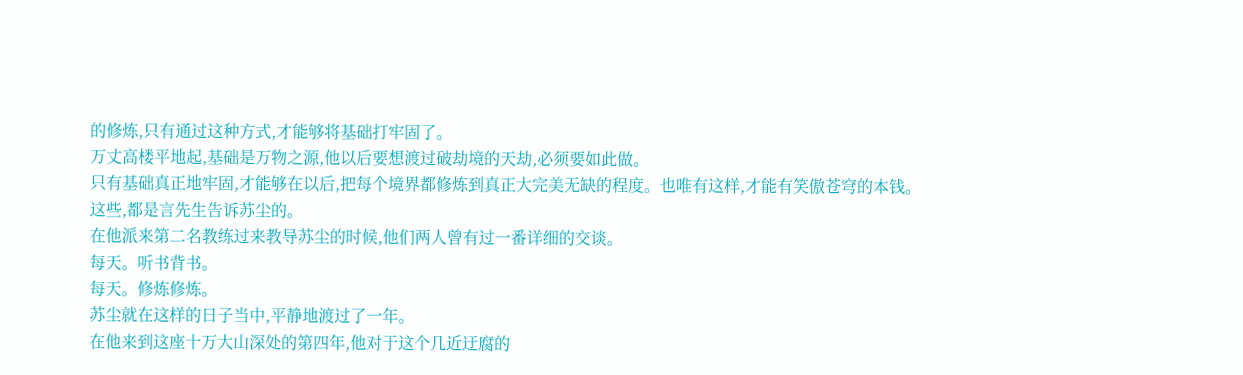的修炼,只有通过这种方式,才能够将基础打牢固了。
万丈高楼平地起,基础是万物之源,他以后要想渡过破劫境的天劫,必须要如此做。
只有基础真正地牢固,才能够在以后,把每个境界都修炼到真正大完美无缺的程度。也唯有这样,才能有笑傲苍穹的本钱。
这些,都是言先生告诉苏尘的。
在他派来第二名教练过来教导苏尘的时候,他们两人曾有过一番详细的交谈。
每天。听书背书。
每天。修炼修炼。
苏尘就在这样的日子当中,平静地渡过了一年。
在他来到这座十万大山深处的第四年,他对于这个几近迂腐的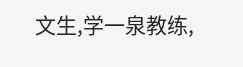文生,学一泉教练,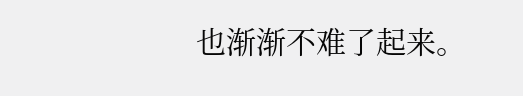也渐渐不难了起来。